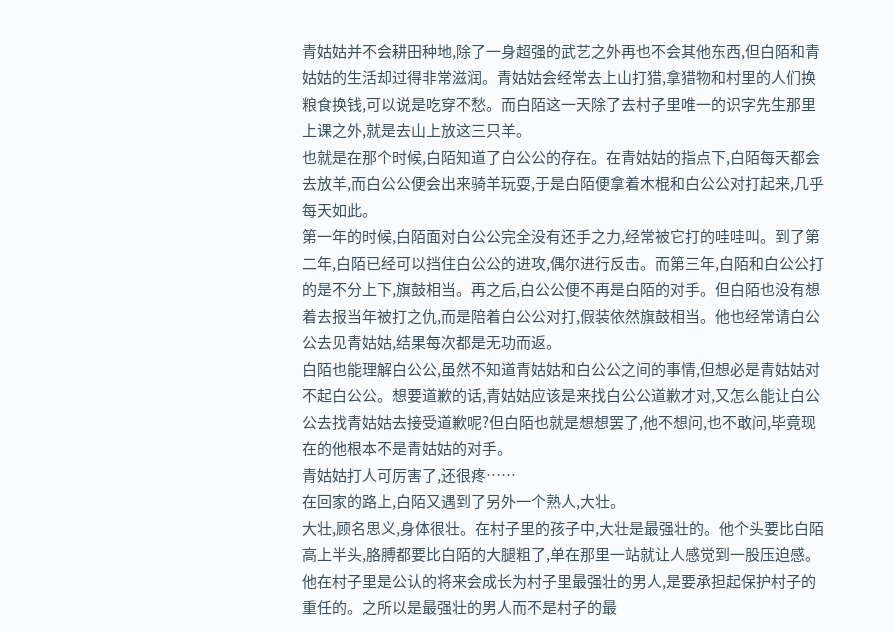青姑姑并不会耕田种地,除了一身超强的武艺之外再也不会其他东西,但白陌和青姑姑的生活却过得非常滋润。青姑姑会经常去上山打猎,拿猎物和村里的人们换粮食换钱,可以说是吃穿不愁。而白陌这一天除了去村子里唯一的识字先生那里上课之外,就是去山上放这三只羊。
也就是在那个时候,白陌知道了白公公的存在。在青姑姑的指点下,白陌每天都会去放羊,而白公公便会出来骑羊玩耍,于是白陌便拿着木棍和白公公对打起来,几乎每天如此。
第一年的时候,白陌面对白公公完全没有还手之力,经常被它打的哇哇叫。到了第二年,白陌已经可以挡住白公公的进攻,偶尔进行反击。而第三年,白陌和白公公打的是不分上下,旗鼓相当。再之后,白公公便不再是白陌的对手。但白陌也没有想着去报当年被打之仇,而是陪着白公公对打,假装依然旗鼓相当。他也经常请白公公去见青姑姑,结果每次都是无功而返。
白陌也能理解白公公,虽然不知道青姑姑和白公公之间的事情,但想必是青姑姑对不起白公公。想要道歉的话,青姑姑应该是来找白公公道歉才对,又怎么能让白公公去找青姑姑去接受道歉呢?但白陌也就是想想罢了,他不想问,也不敢问,毕竟现在的他根本不是青姑姑的对手。
青姑姑打人可厉害了,还很疼……
在回家的路上,白陌又遇到了另外一个熟人,大壮。
大壮,顾名思义,身体很壮。在村子里的孩子中,大壮是最强壮的。他个头要比白陌高上半头,胳膊都要比白陌的大腿粗了,单在那里一站就让人感觉到一股压迫感。他在村子里是公认的将来会成长为村子里最强壮的男人,是要承担起保护村子的重任的。之所以是最强壮的男人而不是村子的最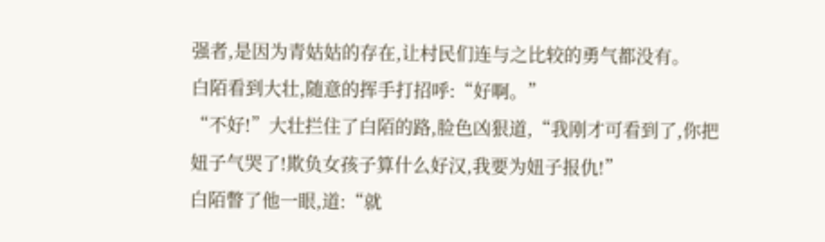强者,是因为青姑姑的存在,让村民们连与之比较的勇气都没有。
白陌看到大壮,随意的挥手打招呼:“好啊。”
“不好!”大壮拦住了白陌的路,脸色凶狠道,“我刚才可看到了,你把妞子气哭了!欺负女孩子算什么好汉,我要为妞子报仇!”
白陌瞥了他一眼,道:“就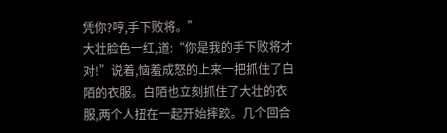凭你?哼,手下败将。”
大壮脸色一红,道:“你是我的手下败将才对!”说着,恼羞成怒的上来一把抓住了白陌的衣服。白陌也立刻抓住了大壮的衣服,两个人扭在一起开始摔跤。几个回合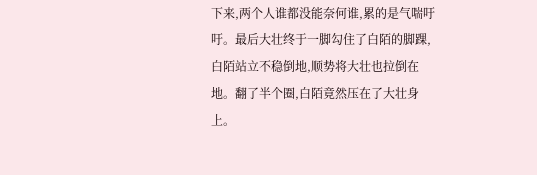下来,两个人谁都没能奈何谁,累的是气喘吁吁。最后大壮终于一脚勾住了白陌的脚踝,白陌站立不稳倒地,顺势将大壮也拉倒在地。翻了半个圈,白陌竟然压在了大壮身上。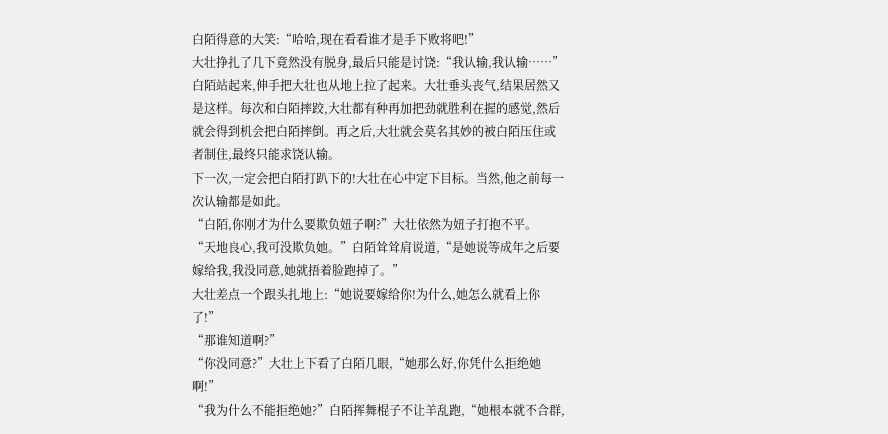白陌得意的大笑:“哈哈,现在看看谁才是手下败将吧!”
大壮挣扎了几下竟然没有脱身,最后只能是讨饶:“我认输,我认输……”
白陌站起来,伸手把大壮也从地上拉了起来。大壮垂头丧气,结果居然又是这样。每次和白陌摔跤,大壮都有种再加把劲就胜利在握的感觉,然后就会得到机会把白陌摔倒。再之后,大壮就会莫名其妙的被白陌压住或者制住,最终只能求饶认输。
下一次,一定会把白陌打趴下的!大壮在心中定下目标。当然,他之前每一次认输都是如此。
“白陌,你刚才为什么要欺负妞子啊?”大壮依然为妞子打抱不平。
“天地良心,我可没欺负她。”白陌耸耸肩说道,“是她说等成年之后要嫁给我,我没同意,她就捂着脸跑掉了。”
大壮差点一个跟头扎地上:“她说要嫁给你!为什么,她怎么就看上你了!”
“那谁知道啊?”
“你没同意?”大壮上下看了白陌几眼,“她那么好,你凭什么拒绝她啊!”
“我为什么不能拒绝她?”白陌挥舞棍子不让羊乱跑,“她根本就不合群,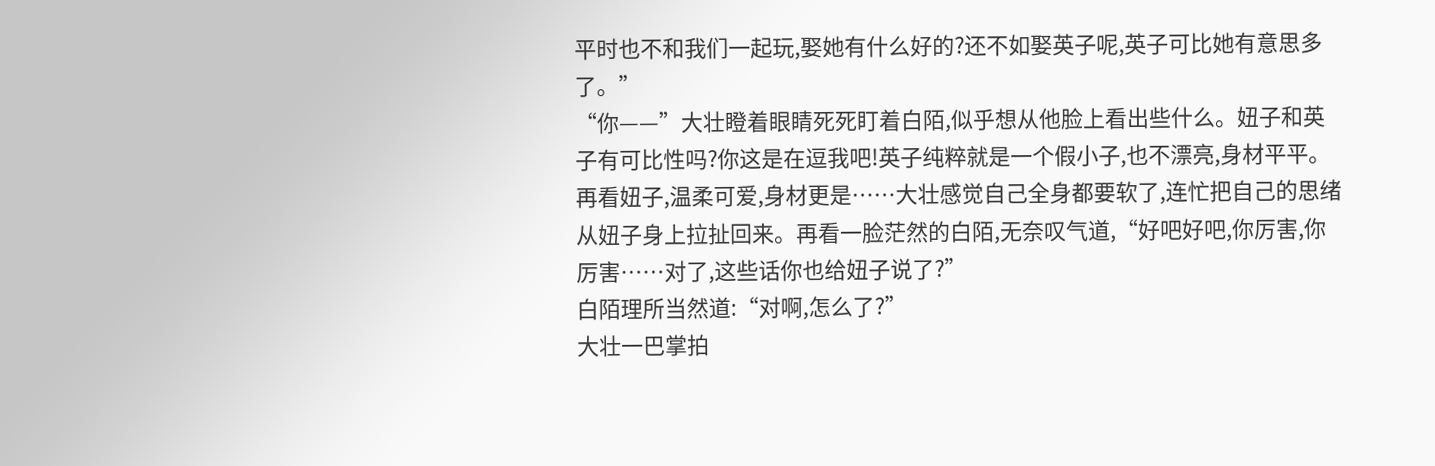平时也不和我们一起玩,娶她有什么好的?还不如娶英子呢,英子可比她有意思多了。”
“你——”大壮瞪着眼睛死死盯着白陌,似乎想从他脸上看出些什么。妞子和英子有可比性吗?你这是在逗我吧!英子纯粹就是一个假小子,也不漂亮,身材平平。再看妞子,温柔可爱,身材更是……大壮感觉自己全身都要软了,连忙把自己的思绪从妞子身上拉扯回来。再看一脸茫然的白陌,无奈叹气道,“好吧好吧,你厉害,你厉害……对了,这些话你也给妞子说了?”
白陌理所当然道:“对啊,怎么了?”
大壮一巴掌拍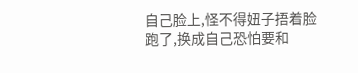自己脸上,怪不得妞子捂着脸跑了,换成自己恐怕要和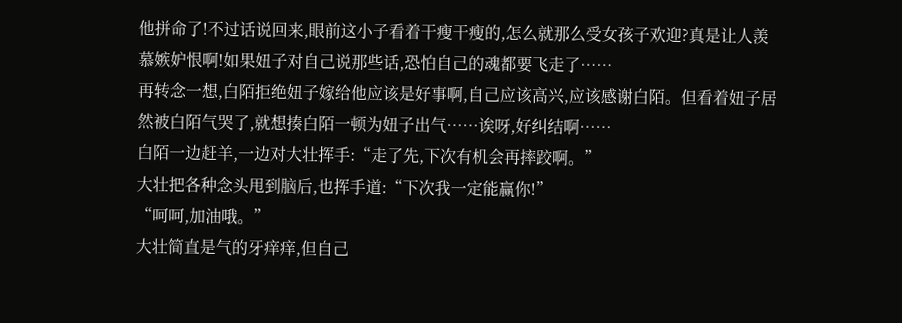他拼命了!不过话说回来,眼前这小子看着干瘦干瘦的,怎么就那么受女孩子欢迎?真是让人羡慕嫉妒恨啊!如果妞子对自己说那些话,恐怕自己的魂都要飞走了……
再转念一想,白陌拒绝妞子嫁给他应该是好事啊,自己应该高兴,应该感谢白陌。但看着妞子居然被白陌气哭了,就想揍白陌一顿为妞子出气……诶呀,好纠结啊……
白陌一边赶羊,一边对大壮挥手:“走了先,下次有机会再摔跤啊。”
大壮把各种念头甩到脑后,也挥手道:“下次我一定能赢你!”
“呵呵,加油哦。”
大壮简直是气的牙痒痒,但自己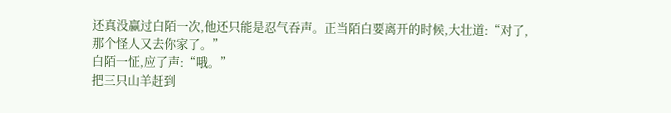还真没赢过白陌一次,他还只能是忍气吞声。正当陌白要离开的时候,大壮道:“对了,那个怪人又去你家了。”
白陌一怔,应了声:“哦。”
把三只山羊赶到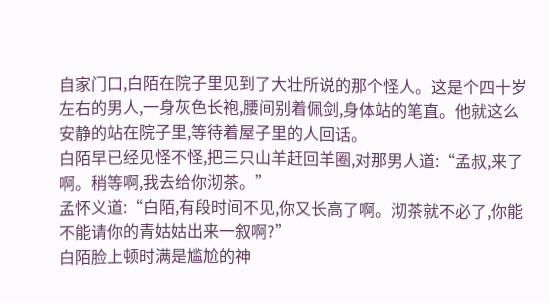自家门口,白陌在院子里见到了大壮所说的那个怪人。这是个四十岁左右的男人,一身灰色长袍,腰间别着佩剑,身体站的笔直。他就这么安静的站在院子里,等待着屋子里的人回话。
白陌早已经见怪不怪,把三只山羊赶回羊圈,对那男人道:“孟叔,来了啊。稍等啊,我去给你沏茶。”
孟怀义道:“白陌,有段时间不见,你又长高了啊。沏茶就不必了,你能不能请你的青姑姑出来一叙啊?”
白陌脸上顿时满是尴尬的神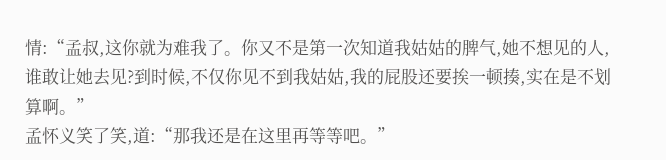情:“孟叔,这你就为难我了。你又不是第一次知道我姑姑的脾气,她不想见的人,谁敢让她去见?到时候,不仅你见不到我姑姑,我的屁股还要挨一顿揍,实在是不划算啊。”
孟怀义笑了笑,道:“那我还是在这里再等等吧。”